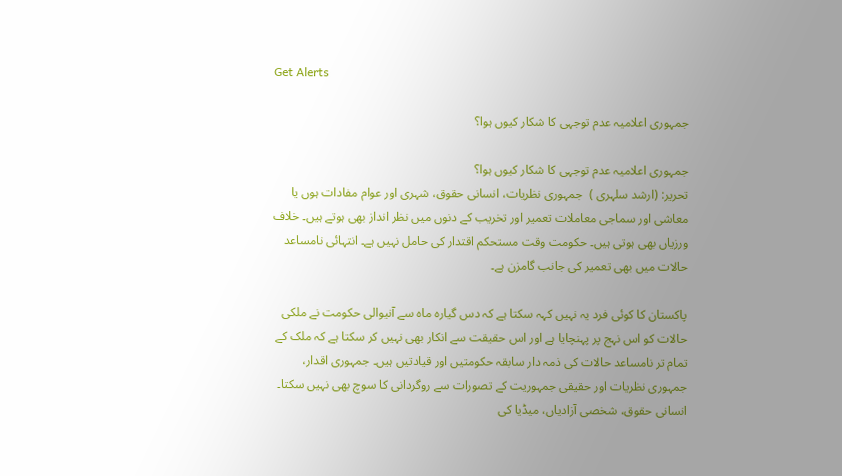Get Alerts

جمہوری اعلامیہ عدم توجہی کا شکار کیوں ہوا؟

جمہوری اعلامیہ عدم توجہی کا شکار کیوں ہوا؟
تحریر: (ارشد سلہری )  جمہوری نظریات، انسانی حقوق، شہری اور عوام مفادات ہوں یا معاشی اور سماجی معاملات تعمیر اور تخریب کے دنوں میں نظر انداز بھی ہوتے ہیں۔ خلاف ورزیاں بھی ہوتی ہیں۔ حکومت وقت مستحکم اقتدار کی حامل نہیں ہے۔ انتہائی نامساعد حالات میں بھی تعمیر کی جانب گامزن ہے۔

پاکستان کا کوئی فرد یہ نہیں کہہ سکتا ہے کہ دس گیارہ ماہ سے آنیوالی حکومت نے ملکی حالات کو اس نہج پر پہنچایا ہے اور اس حقیقت سے انکار بھی نہیں کر سکتا ہے کہ ملک کے تمام تر نامساعد حالات کی ذمہ دار سابقہ حکومتیں اور قیادتیں ہیں۔ جمہوری اقدار، جمہوری نظریات اور حقیقی جمہوریت کے تصورات سے روگردانی کا سوچ بھی نہیں سکتا۔ انسانی حقوق، شخصی آزادیاں، میڈیا کی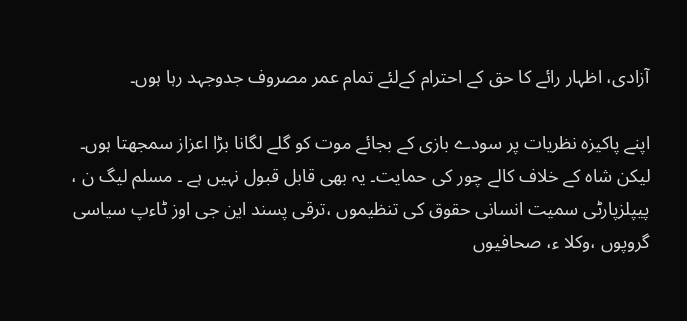آزادی، اظہار رائے کا حق کے احترام کےلئے تمام عمر مصروف جدوجہد رہا ہوں۔

اپنے پاکیزہ نظریات پر سودے بازی کے بجائے موت کو گلے لگانا بڑا اعزاز سمجھتا ہوں۔ لیکن شاہ کے خلاف کالے چور کی حمایت۔ یہ بھی قابل قبول نہیں ہے ۔ مسلم لیگ ن ، پیپلزپارٹی سمیت انسانی حقوق کی تنظیموں ،ترقی پسند این جی اوز ٹاءپ سیاسی گروپوں ،وکلا ء، صحافیوں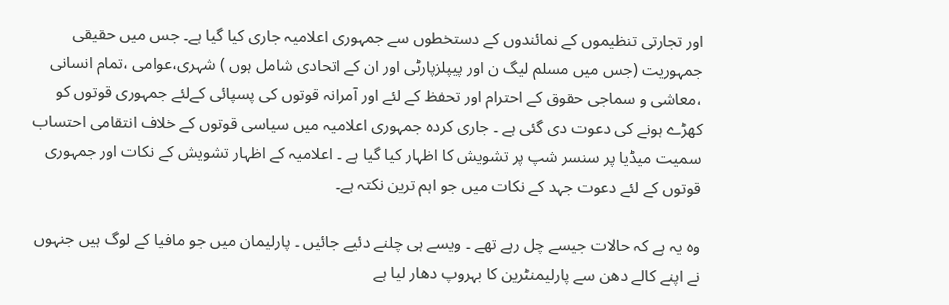اور تجارتی تنظیموں کے نمائندوں کے دستخطوں سے جمہوری اعلامیہ جاری کیا گیا ہے۔ جس میں حقیقی جمہوریت (جس میں مسلم لیگ ن اور پیپلزپارٹی اور ان کے اتحادی شامل ہوں ) شہری،عوامی ،تمام انسانی ،معاشی و سماجی حقوق کے احترام اور تحفظ کے لئے اور آمرانہ قوتوں کی پسپائی کےلئے جمہوری قوتوں کو کھڑے ہونے کی دعوت دی گئی ہے ۔ جاری کردہ جمہوری اعلامیہ میں سیاسی قوتوں کے خلاف انتقامی احتساب سمیت میڈیا پر سنسر شپ پر تشویش کا اظہار کیا گیا ہے ۔ اعلامیہ کے اظہار تشویش کے نکات اور جمہوری قوتوں کے لئے دعوت جہد کے نکات میں جو اہم ترین نکتہ ہے۔

وہ یہ ہے کہ حالات جیسے چل رہے تھے ۔ ویسے ہی چلنے دئیے جائیں ۔ پارلیمان میں جو مافیا کے لوگ ہیں جنہوں نے اپنے کالے دھن سے پارلیمنٹرین کا بہروپ دھار لیا ہے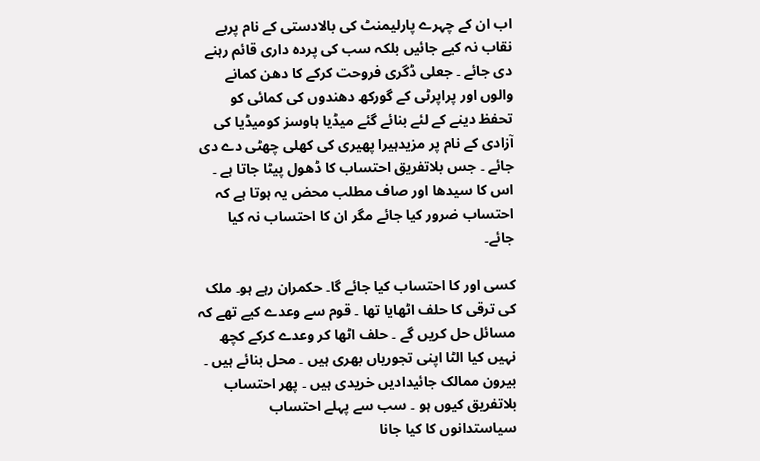اب ان کے چہرے پارلیمنٹ کی بالادستی کے نام پربے نقاب نہ کیے جائیں بلکہ سب کی پردہ داری قائم رہنے دی جائے ۔ جعلی ڈگری فروحت کرکے کا دھن کمانے والوں اور پراپرٹی کے گورکھ دھندوں کی کمائی کو تحفظ دینے کے لئے بنائے گئے میڈیا ہاوسز کومیڈیا کی آزادی کے نام پر مزیدہیرا پھیری کی کھلی چھٹی دے دی جائے ۔ جس بلاتفریق احتساب کا ڈھول پیٹا جاتا ہے ۔ اس کا سیدھا اور صاف مطلب محض یہ ہوتا ہے کہ احتساب ضرور کیا جائے مگر ان کا احتساب نہ کیا جائے۔

کسی اور کا احتساب کیا جائے گا۔ حکمران رہے ہو۔ ملک کی ترقی کا حلف اٹھایا تھا ۔ قوم سے وعدے کیے تھے کہ مسائل حل کریں گے ۔ حلف اٹھا کر وعدے کرکے کچھ نہیں کیا الٹا اپنی تجوریاں بھری ہیں ۔ محل بنائے ہیں ۔ بیرون ممالک جائیدادیں خریدی ہیں ۔ پھر احتساب بلاتفریق کیوں ہو ۔ سب سے پہلے احتساب سیاستدانوں کا کیا جانا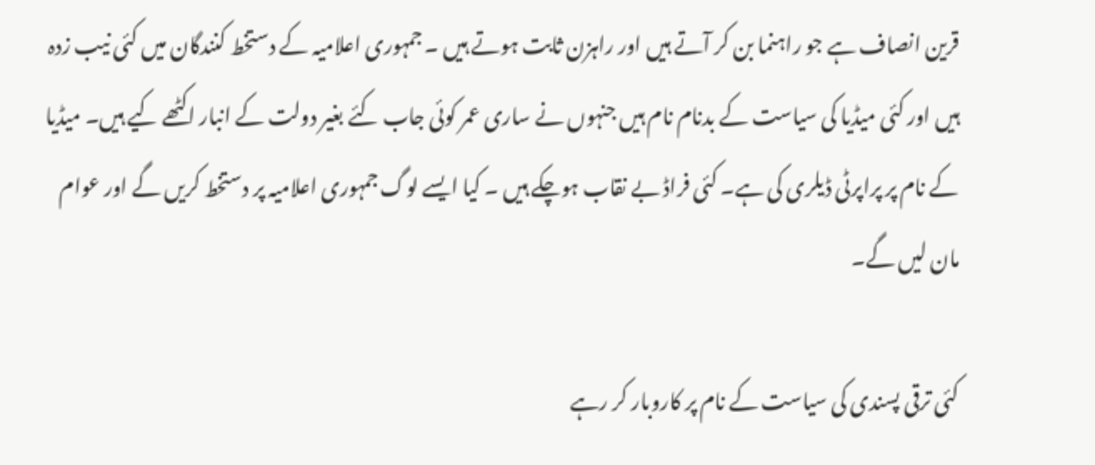قرین انصاف ہے جو راہنما بن کر آتے ہیں اور راہزن ثابت ہوتے ہیں ۔ جمہوری اعلامیہ کے دستخط کنندگان میں کئی نیب زدہ ہیں اور کئی میڈیا کی سیاست کے بدنام نام ہیں جنہوں نے ساری عمر کوئی جاب کئے بغیر دولت کے انبار اکٹھے کیے ہیں۔ میڈیا کے نام پر پراپرٹی ڈیلری کی ہے۔ کئی فراڈ بے نقاب ہوچکے ہیں ۔ کیا ایسے لوگ جمہوری اعلامیہ پر دستخط کریں گے اور عوام مان لیں گے۔

کئی ترقی پسندی کی سیاست کے نام پر کاروبار کر رہے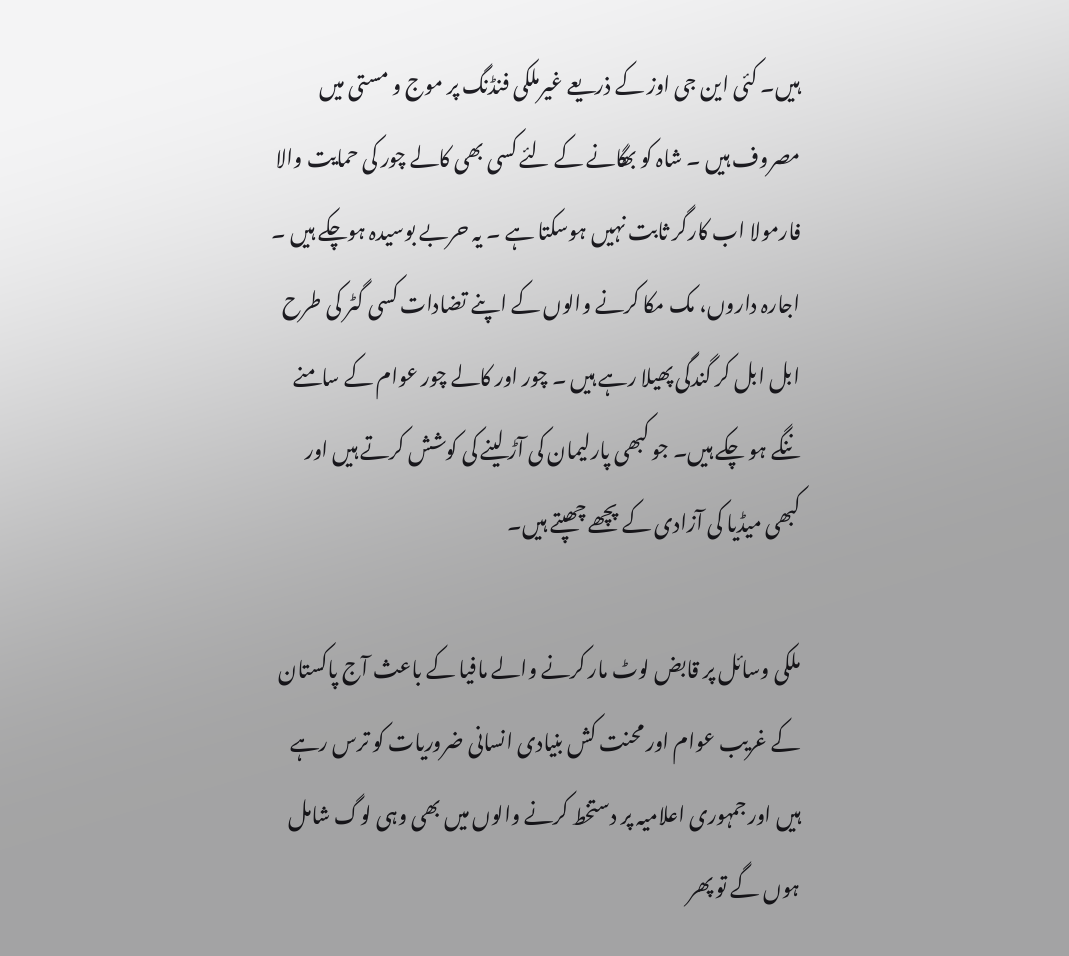ہیں۔ کئی این جی اوز کے ذریعے غیرملکی فنڈنگ پر موج و مستی میں مصروف ہیں ۔ شاہ کو بھگانے کے لئے کسی بھی کالے چور کی حمایت والا فارمولا اب کارگر ثابت نہیں ہوسکتا ہے ۔ یہ حربے بوسیدہ ہوچکے ہیں ۔ اجارہ داروں، مک مکا کرنے والوں کے اپنے تضادات کسی گٹر کی طرح ابل ابل کر گندگی پھیلا رہے ہیں ۔ چور اور کالے چور عوام کے سامنے ننگے ہو چکے ہیں۔ جو کبھی پارلیمان کی آڑ لینے کی کوشش کرتے ہیں اور کبھی میڈیا کی آزادی کے پچھے چھپتے ہیں۔

ملکی وسائل پر قابض لوٹ مار کرنے والے مافیا کے باعث آج پاکستان کے غریب عوام اور محنت کش بنیادی انسانی ضروریات کو ترس رہے ہیں اور جمہوری اعلامیہ پر دستخط کرنے والوں میں بھی وہی لوگ شامل ہوں گے تو پھر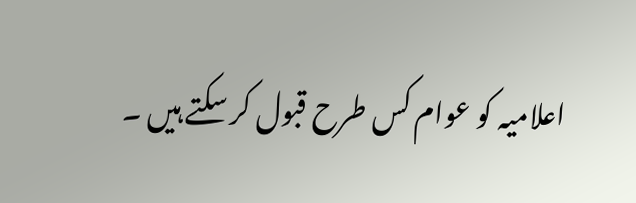اعلامیہ کو عوام کس طرح قبول کر سکتے ہیں ۔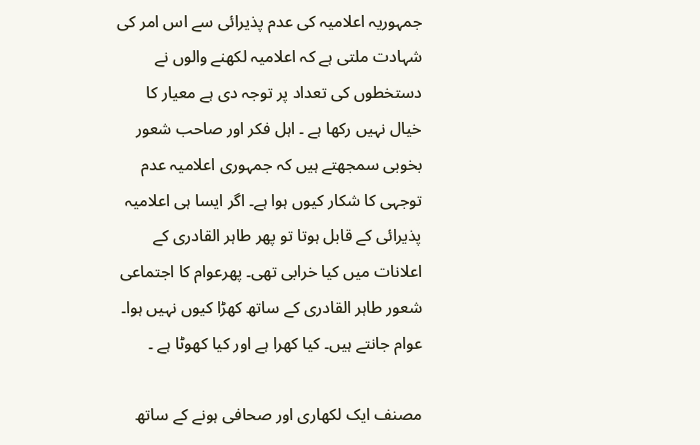جمہوریہ اعلامیہ کی عدم پذیرائی سے اس امر کی شہادت ملتی ہے کہ اعلامیہ لکھنے والوں نے دستخطوں کی تعداد پر توجہ دی ہے معیار کا خیال نہیں رکھا ہے ۔ اہل فکر اور صاحب شعور بخوبی سمجھتے ہیں کہ جمہوری اعلامیہ عدم توجہی کا شکار کیوں ہوا ہے۔ اگر ایسا ہی اعلامیہ پذیرائی کے قابل ہوتا تو پھر طاہر القادری کے اعلانات میں کیا خرابی تھی۔ پھرعوام کا اجتماعی شعور طاہر القادری کے ساتھ کھڑا کیوں نہیں ہوا۔ عوام جانتے ہیں۔ کیا کھرا ہے اور کیا کھوٹا ہے ۔

مصنف ایک لکھاری اور صحافی ہونے کے ساتھ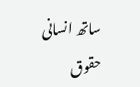ساتھ انسانی حقوق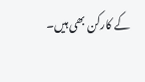کے کارکن بھی ہیں۔